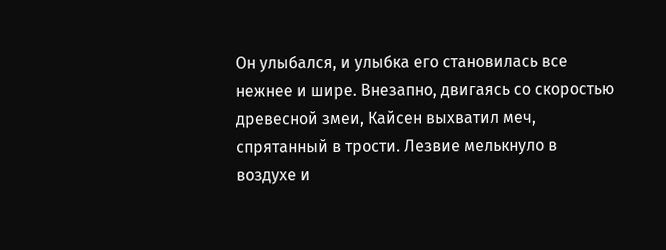Он улыбался, и улыбка его становилась все нежнее и шире. Внезапно, двигаясь со скоростью древесной змеи, Кайсен выхватил меч, спрятанный в трости. Лезвие мелькнуло в воздухе и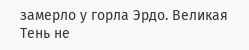замерло у горла Эрдо. Великая Тень не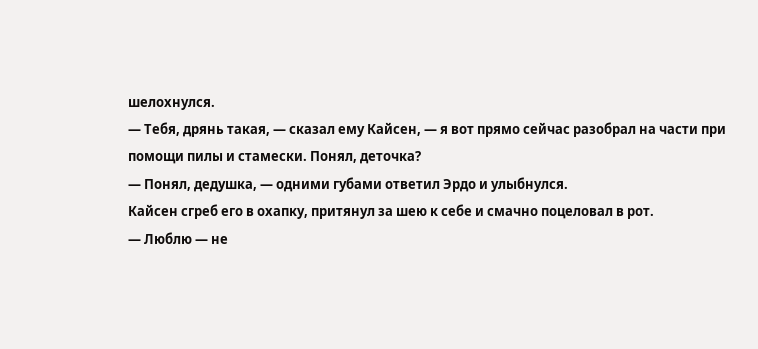шелохнулся.
— Тебя, дрянь такая, — сказал ему Кайсен, — я вот прямо сейчас разобрал на части при помощи пилы и стамески. Понял, деточка?
— Понял, дедушка, — одними губами ответил Эрдо и улыбнулся.
Кайсен сгреб его в охапку, притянул за шею к себе и смачно поцеловал в рот.
— Люблю — не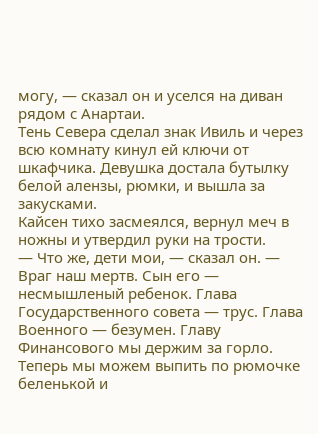могу, — сказал он и уселся на диван рядом с Анартаи.
Тень Севера сделал знак Ивиль и через всю комнату кинул ей ключи от шкафчика. Девушка достала бутылку белой алензы, рюмки, и вышла за закусками.
Кайсен тихо засмеялся, вернул меч в ножны и утвердил руки на трости.
— Что же, дети мои, — сказал он. — Враг наш мертв. Сын его — несмышленый ребенок. Глава Государственного совета — трус. Глава Военного — безумен. Главу Финансового мы держим за горло. Теперь мы можем выпить по рюмочке беленькой и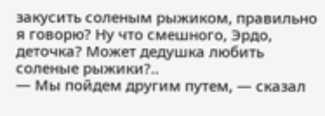закусить соленым рыжиком, правильно я говорю? Ну что смешного, Эрдо, деточка? Может дедушка любить соленые рыжики?..
— Мы пойдем другим путем, — сказал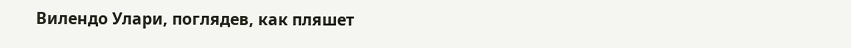Вилендо Улари, поглядев, как пляшет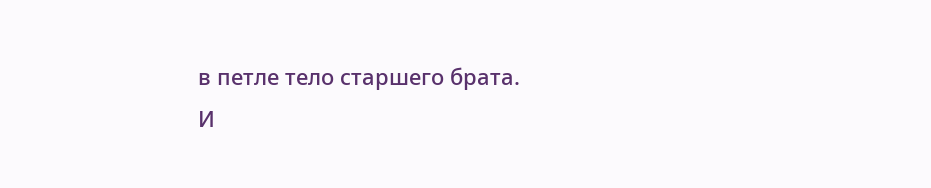в петле тело старшего брата.
И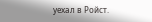уехал в Ройст.